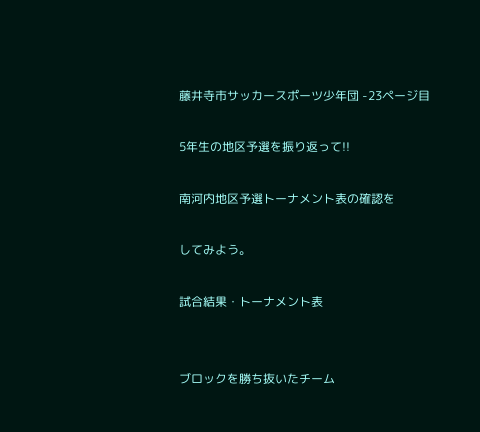藤井寺市サッカースポーツ少年団 -23ページ目

5年生の地区予選を振り返って!!

南河内地区予選トーナメント表の確認を

してみよう。

試合結果・トーナメント表


ブロックを勝ち抜いたチーム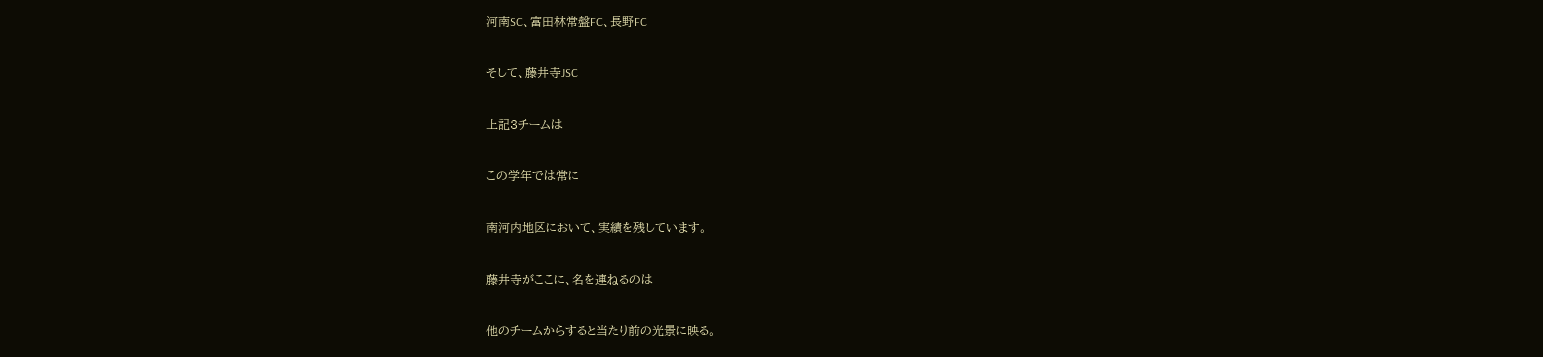河南SC、富田林常盤FC、長野FC

そして、藤井寺JSC

上記3チームは

この学年では常に

南河内地区において、実績を残しています。

藤井寺がここに、名を連ねるのは

他のチームからすると当たり前の光景に映る。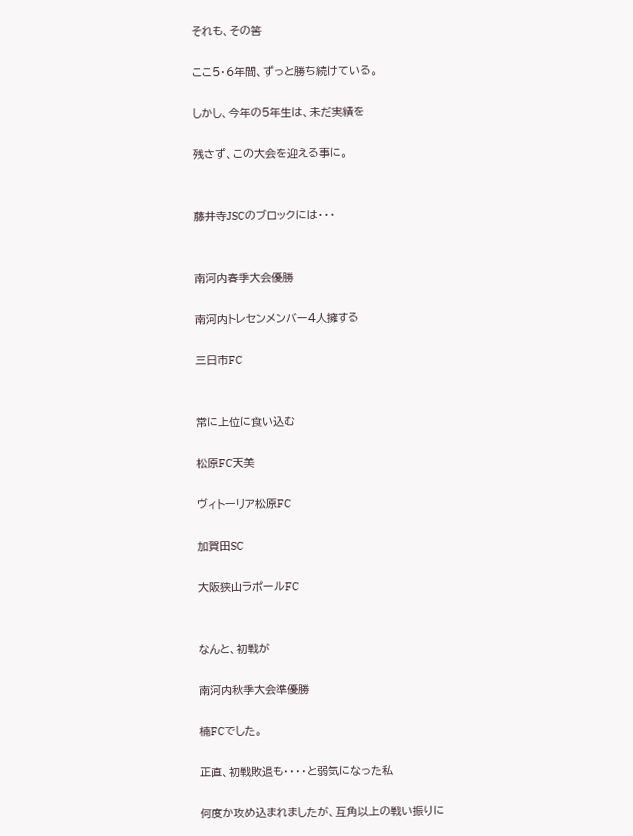それも、その筈

ここ5・6年間、ずっと勝ち続けている。

しかし、今年の5年生は、未だ実績を

残さず、この大会を迎える事に。


藤井寺JSCのブロックには・・・


南河内春季大会優勝

南河内トレセンメンバー4人擁する

三日市FC


常に上位に食い込む

松原FC天美

ヴィトーリア松原FC

加賀田SC

大阪狭山ラポールFC


なんと、初戦が

南河内秋季大会準優勝

楠FCでした。

正直、初戦敗退も・・・・と弱気になった私

何度か攻め込まれましたが、互角以上の戦い振りに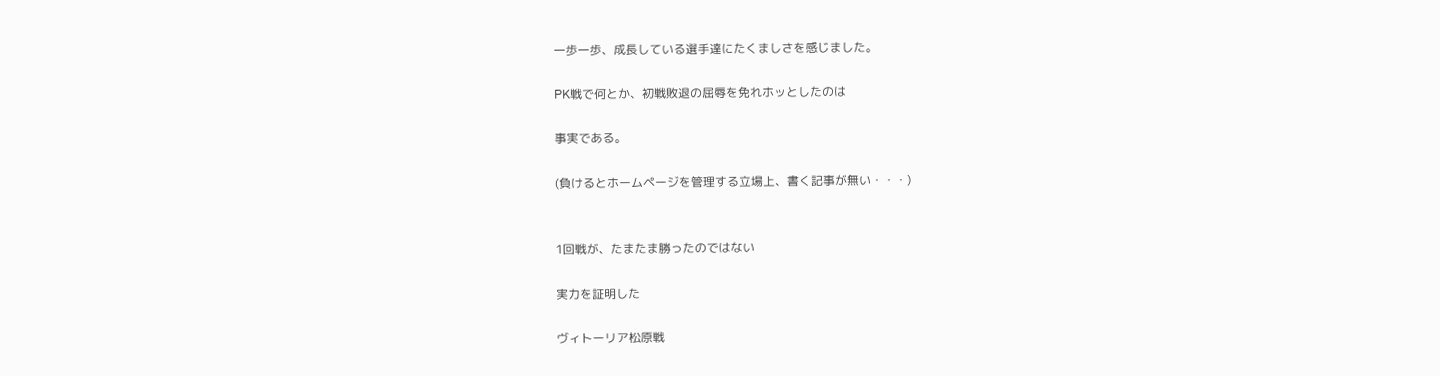一歩一歩、成長している選手達にたくましさを感じました。

PK戦で何とか、初戦敗退の屈辱を免れホッとしたのは

事実である。

(負けるとホームページを管理する立場上、書く記事が無い・・・)


1回戦が、たまたま勝ったのではない

実力を証明した

ヴィトーリア松原戦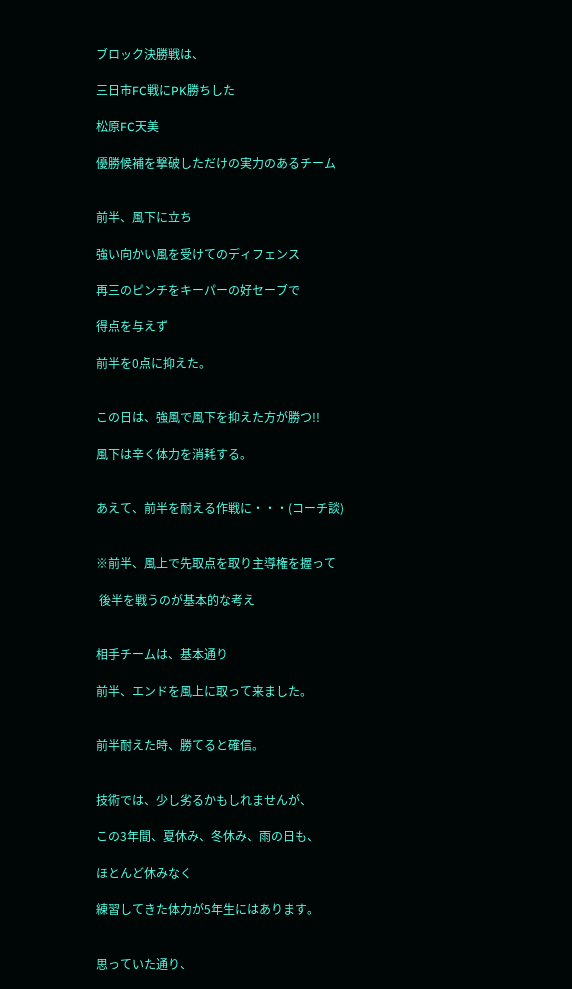ブロック決勝戦は、

三日市FC戦にPK勝ちした

松原FC天美

優勝候補を撃破しただけの実力のあるチーム


前半、風下に立ち

強い向かい風を受けてのディフェンス

再三のピンチをキーパーの好セーブで

得点を与えず

前半を0点に抑えた。


この日は、強風で風下を抑えた方が勝つ!!

風下は辛く体力を消耗する。


あえて、前半を耐える作戦に・・・(コーチ談)


※前半、風上で先取点を取り主導権を握って

 後半を戦うのが基本的な考え


相手チームは、基本通り

前半、エンドを風上に取って来ました。


前半耐えた時、勝てると確信。


技術では、少し劣るかもしれませんが、

この3年間、夏休み、冬休み、雨の日も、

ほとんど休みなく

練習してきた体力が5年生にはあります。


思っていた通り、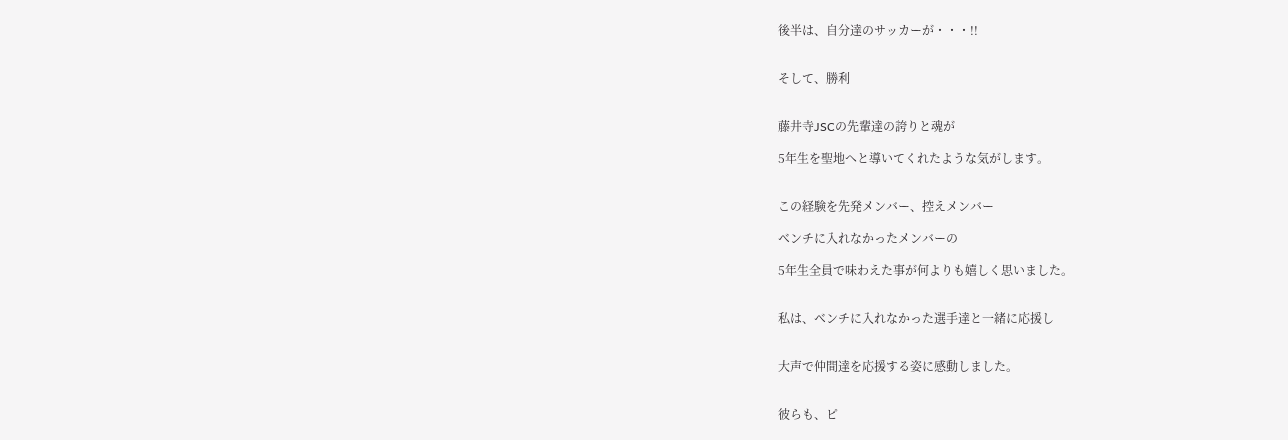後半は、自分達のサッカーが・・・!!


そして、勝利


藤井寺JSCの先輩達の誇りと魂が

5年生を聖地へと導いてくれたような気がします。


この経験を先発メンバー、控えメンバー

ベンチに入れなかったメンバーの

5年生全員で味わえた事が何よりも嬉しく思いました。


私は、ベンチに入れなかった選手達と一緒に応援し


大声で仲間達を応援する姿に感動しました。


彼らも、ピ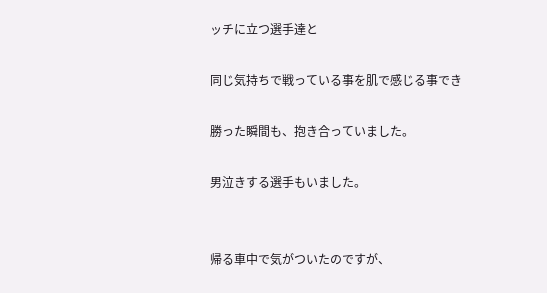ッチに立つ選手達と

同じ気持ちで戦っている事を肌で感じる事でき

勝った瞬間も、抱き合っていました。

男泣きする選手もいました。


帰る車中で気がついたのですが、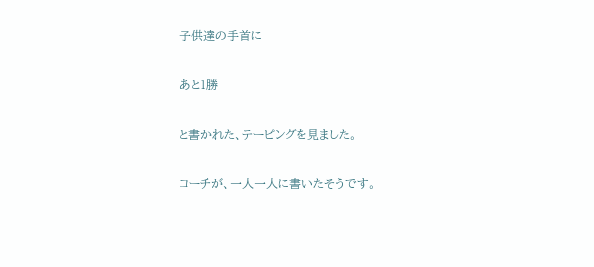子供達の手首に

あと1勝

と書かれた、テーピングを見ました。

コーチが、一人一人に書いたそうです。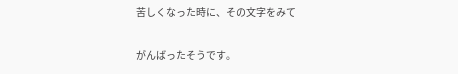苦しくなった時に、その文字をみて

がんばったそうです。